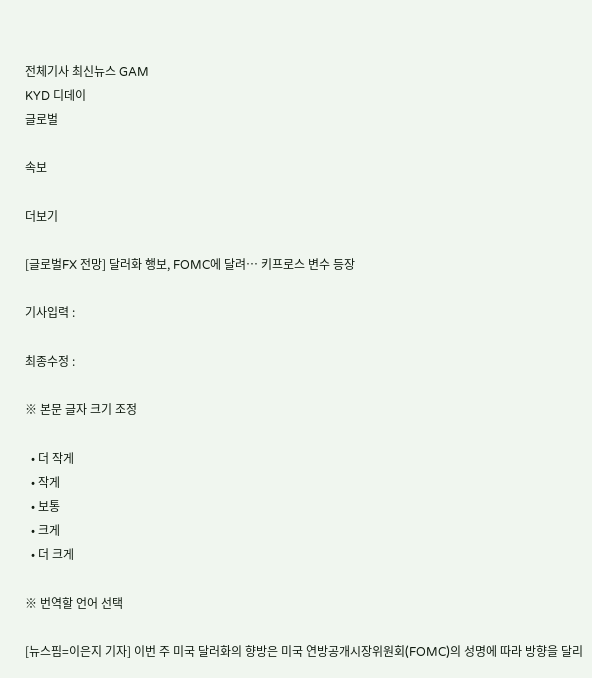전체기사 최신뉴스 GAM
KYD 디데이
글로벌

속보

더보기

[글로벌FX 전망] 달러화 행보, FOMC에 달려… 키프로스 변수 등장

기사입력 :

최종수정 :

※ 본문 글자 크기 조정

  • 더 작게
  • 작게
  • 보통
  • 크게
  • 더 크게

※ 번역할 언어 선택

[뉴스핌=이은지 기자] 이번 주 미국 달러화의 향방은 미국 연방공개시장위원회(FOMC)의 성명에 따라 방향을 달리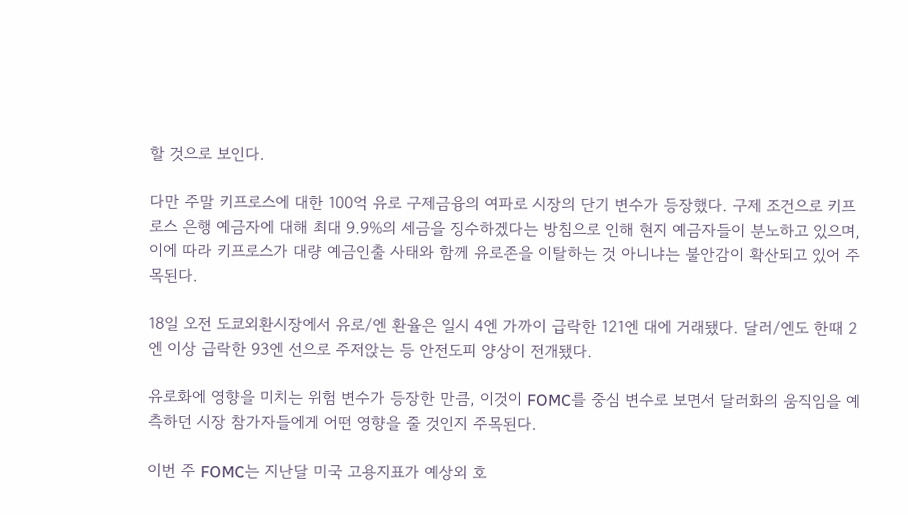할 것으로 보인다.

다만 주말 키프로스에 대한 100억 유로 구제금융의 여파로 시장의 단기 변수가 등장했다. 구제 조건으로 키프로스 은행 예금자에 대해 최대 9.9%의 세금을 징수하겠다는 방침으로 인해 현지 예금자들이 분노하고 있으며, 이에 따라 키프로스가 대량 예금인출 사태와 함께 유로존을 이탈하는 것 아니냐는 불안감이 확산되고 있어 주목된다.

18일 오전 도쿄외환시장에서 유로/엔 환율은 일시 4엔 가까이 급락한 121엔 대에 거래됐다. 달러/엔도 한때 2엔 이상 급락한 93엔 선으로 주저앉는 등 안전도피 양상이 전개됐다.

유로화에 영향을 미치는 위험 변수가 등장한 만큼, 이것이 FOMC를 중심 변수로 보면서 달러화의 움직임을 예측하던 시장 참가자들에게 어떤 영향을 줄 것인지 주목된다.

이번 주 FOMC는 지난달 미국 고용지표가 예상외 호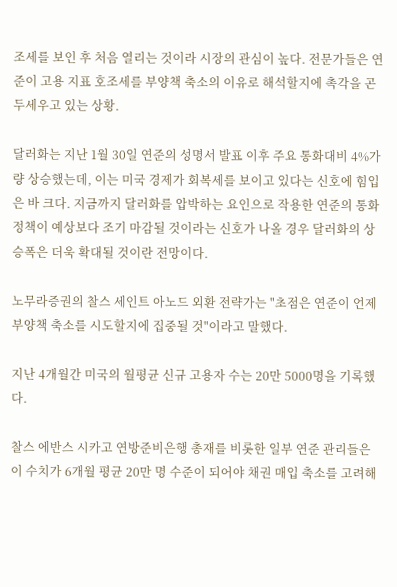조세를 보인 후 처음 열리는 것이라 시장의 관심이 높다. 전문가들은 연준이 고용 지표 호조세를 부양책 축소의 이유로 해석할지에 촉각을 곤두세우고 있는 상황.

달러화는 지난 1월 30일 연준의 성명서 발표 이후 주요 통화대비 4%가량 상승했는데, 이는 미국 경제가 회복세를 보이고 있다는 신호에 힘입은 바 크다. 지금까지 달러화를 압박하는 요인으로 작용한 연준의 통화 정책이 예상보다 조기 마감될 것이라는 신호가 나올 경우 달러화의 상승폭은 더욱 확대될 것이란 전망이다.

노무라증권의 찰스 세인트 아노드 외환 전략가는 "초점은 연준이 언제 부양책 축소를 시도할지에 집중될 것"이라고 말했다.

지난 4개월간 미국의 월평균 신규 고용자 수는 20만 5000명을 기록했다.

찰스 에반스 시카고 연방준비은행 총재를 비롯한 일부 연준 관리들은 이 수치가 6개월 평균 20만 명 수준이 되어야 채권 매입 축소를 고려해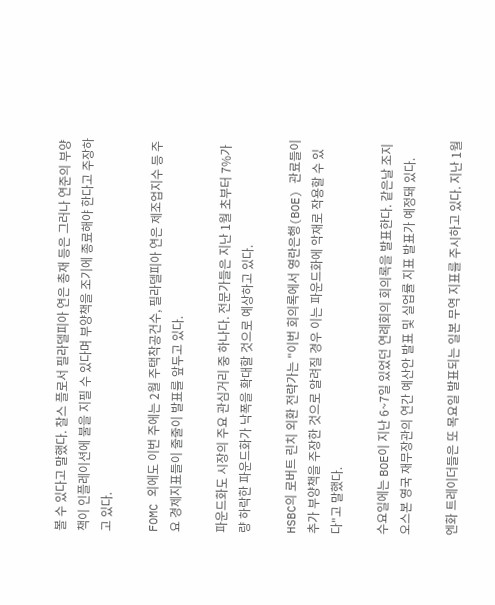볼 수 있다고 말했다. 찰스 플로서 필라델피아 연은 총재 등은 그러나 연준의 부양책이 인플레이션에 불을 지필 수 있다며 부양책을 조기에 종료해야 한다고 주장하고 있다.

FOMC 외에도 이번 주에는 2월 주택착공건수, 필라델피아 연은 제조업지수 등 주요 경제지표들이 줄줄이 발표를 앞두고 있다.

파운드화도 시장의 주요 관심거리 중 하나다. 전문가들은 지난 1월 초부터 7%가량 하락한 파운드화가 낙폭을 확대할 것으로 예상하고 있다.

HSBC의 로버트 린치 외환 전략가는 "이번 회의록에서 영란은행(BOE) 관료들이 추가 부양책을 주장한 것으로 알려질 경우 이는 파운드화에 악재로 작용할 수 있다"고 말했다.

수요일에는 BOE이 지난 6~7일 있었던 연례회의 회의록을 발표한다. 같은날 조지 오스본 영국 재무장관의 연간 예산안 발표 및 실업률 지표 발표가 예정돼 있다.

엔화 트레이더들은 또 목요일 발표되는 일본 무역 지표를 주시하고 있다. 지난 1월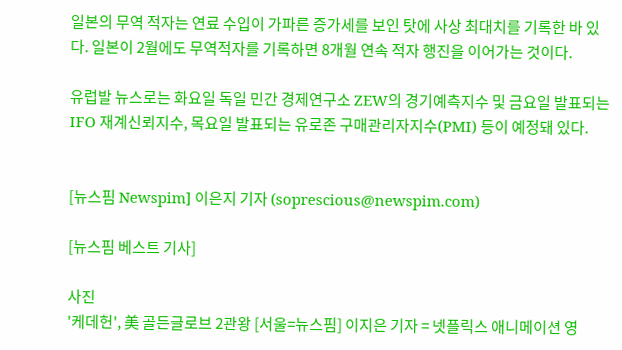일본의 무역 적자는 연료 수입이 가파른 증가세를 보인 탓에 사상 최대치를 기록한 바 있다. 일본이 2월에도 무역적자를 기록하면 8개월 연속 적자 행진을 이어가는 것이다.

유럽발 뉴스로는 화요일 독일 민간 경제연구소 ZEW의 경기예측지수 및 금요일 발표되는 IFO 재계신뢰지수, 목요일 발표되는 유로존 구매관리자지수(PMI) 등이 예정돼 있다.


[뉴스핌 Newspim] 이은지 기자 (soprescious@newspim.com)

[뉴스핌 베스트 기사]

사진
'케데헌', 美 골든글로브 2관왕 [서울=뉴스핌] 이지은 기자 = 넷플릭스 애니메이션 영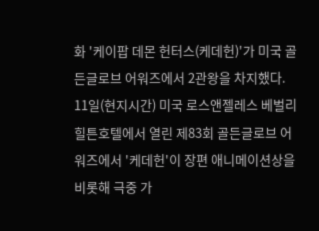화 '케이팝 데몬 헌터스(케데헌)'가 미국 골든글로브 어워즈에서 2관왕을 차지했다. 11일(현지시간) 미국 로스앤젤레스 베벌리힐튼호텔에서 열린 제83회 골든글로브 어워즈에서 '케데헌'이 장편 애니메이션상을 비롯해 극중 가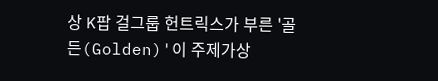상 K팝 걸그룹 헌트릭스가 부른 '골든(Golden)'이 주제가상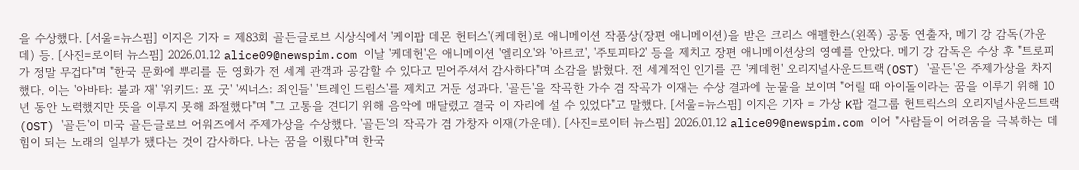을 수상했다. [서울=뉴스핌] 이지은 기자 = 제83회 골든글로브 시상식에서 '케이팝 데몬 헌터스'(케데헌)로 애니메이션 작품상(장편 애니메이션)을 받은 크리스 애펠한스(왼쪽) 공동 연출자, 메기 강 감독(가운데) 등. [사진=로이터 뉴스핌] 2026.01.12 alice09@newspim.com 이날 '케데헌'은 애니메이션 '엘리오'와 '아르코', '주토피타2' 등을 제치고 장편 애니메이션상의 영예를 안았다. 메기 강 감독은 수상 후 "트로피가 정말 무겁다"며 "한국 문화에 뿌리를 둔 영화가 전 세계 관객과 공감할 수 있다고 믿어주셔서 감사하다"며 소감을 밝혔다. 전 세계적인 인기를 끈 '케데헌' 오리지널사운드트랙(OST) '골든'은 주제가상을 차지했다. 이는 '아바타: 불과 재' '위키드: 포 굿' '씨너스: 죄인들' '트레인 드림스'를 제치고 거둔 성과다. '골든'을 작곡한 가수 겸 작곡가 이재는 수상 결과에 눈물을 보이며 "어릴 때 아이돌이라는 꿈을 이루기 위해 10년 동안 노력했지만 뜻을 이루지 못해 좌절했다"며 "그 고통을 견디기 위해 음악에 매달렸고 결국 이 자리에 설 수 있었다"고 말했다. [서울=뉴스핌] 이지은 기자 = 가상 K팝 걸그룹 헌트릭스의 오리지널사운드트랙(OST) '골든'이 미국 골든글로브 어워즈에서 주제가상을 수상했다. '골든'의 작곡가 겸 가창자 이재(가운데). [사진=로이터 뉴스핌] 2026.01.12 alice09@newspim.com 이어 "사람들이 어려움을 극복하는 데 힘이 되는 노래의 일부가 됐다는 것이 감사하다. 나는 꿈을 이뤘다"며 한국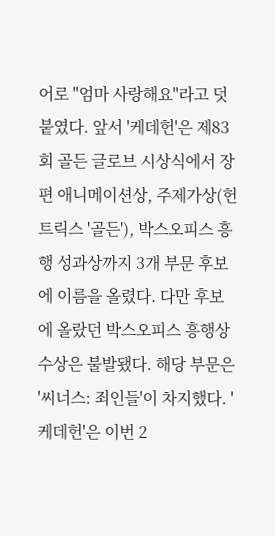어로 "엄마 사랑해요"라고 덧붙였다. 앞서 '케데헌'은 제83회 골든 글로브 시상식에서 장편 애니메이션상, 주제가상(헌트릭스 '골든'), 박스오피스 흥행 성과상까지 3개 부문 후보에 이름을 올렸다. 다만 후보에 올랐던 박스오피스 흥행상 수상은 불발됐다. 해당 부문은 '씨너스: 죄인들'이 차지했다. '케데헌'은 이번 2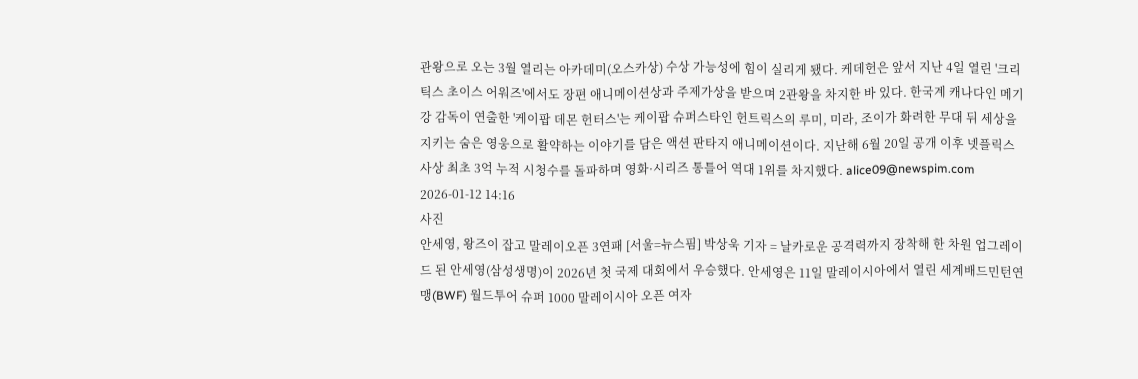관왕으로 오는 3월 열리는 아카데미(오스카상) 수상 가능성에 힘이 실리게 됐다. 케데헌은 앞서 지난 4일 열린 '크리틱스 초이스 어워즈'에서도 장편 애니메이션상과 주제가상을 받으며 2관왕을 차지한 바 있다. 한국계 캐나다인 메기 강 감독이 연출한 '케이팝 데몬 헌터스'는 케이팝 슈퍼스타인 헌트릭스의 루미, 미라, 조이가 화려한 무대 뒤 세상을 지키는 숨은 영웅으로 활약하는 이야기를 담은 액션 판타지 애니메이션이다. 지난해 6월 20일 공개 이후 넷플릭스 사상 최초 3억 누적 시청수를 돌파하며 영화·시리즈 통틀어 역대 1위를 차지했다. alice09@newspim.com 2026-01-12 14:16
사진
안세영, 왕즈이 잡고 말레이오픈 3연패 [서울=뉴스핌] 박상욱 기자 = 날카로운 공격력까지 장착해 한 차원 업그레이드 된 안세영(삼성생명)이 2026년 첫 국제 대회에서 우승했다. 안세영은 11일 말레이시아에서 열린 세계배드민턴연맹(BWF) 월드투어 슈퍼 1000 말레이시아 오픈 여자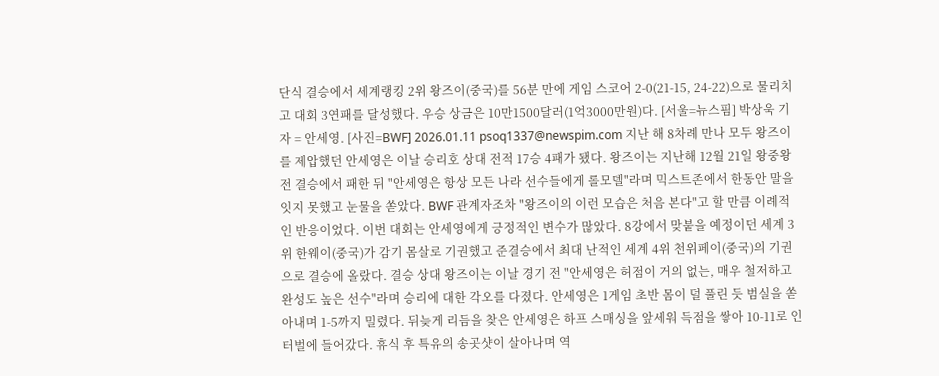단식 결승에서 세계랭킹 2위 왕즈이(중국)를 56분 만에 게임 스코어 2-0(21-15, 24-22)으로 물리치고 대회 3연패를 달성했다. 우승 상금은 10만1500달러(1억3000만원)다. [서울=뉴스핌] 박상욱 기자 = 안세영. [사진=BWF] 2026.01.11 psoq1337@newspim.com 지난 해 8차례 만나 모두 왕즈이를 제압했던 안세영은 이날 승리호 상대 전적 17승 4패가 됐다. 왕즈이는 지난해 12월 21일 왕중왕전 결승에서 패한 뒤 "안세영은 항상 모든 나라 선수들에게 롤모델"라며 믹스트존에서 한동안 말을 잇지 못했고 눈물을 쏟았다. BWF 관계자조차 "왕즈이의 이런 모습은 처음 본다"고 할 만큼 이례적인 반응이었다. 이번 대회는 안세영에게 긍정적인 변수가 많았다. 8강에서 맞붙을 예정이던 세계 3위 한웨이(중국)가 감기 몸살로 기권했고 준결승에서 최대 난적인 세계 4위 천위페이(중국)의 기권으로 결승에 올랐다. 결승 상대 왕즈이는 이날 경기 전 "안세영은 허점이 거의 없는, 매우 철저하고 완성도 높은 선수"라며 승리에 대한 각오를 다졌다. 안세영은 1게임 초반 몸이 덜 풀린 듯 범실을 쏟아내며 1-5까지 밀렸다. 뒤늦게 리듬을 찾은 안세영은 하프 스매싱을 앞세워 득점을 쌓아 10-11로 인터벌에 들어갔다. 휴식 후 특유의 송곳샷이 살아나며 역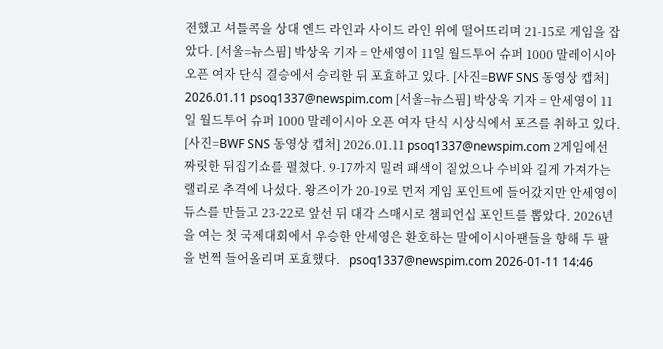전했고 셔틀콕을 상대 엔드 라인과 사이드 라인 위에 떨어뜨리며 21-15로 게임을 잡았다. [서울=뉴스핌] 박상욱 기자 = 안세영이 11일 월드투어 슈퍼 1000 말레이시아 오픈 여자 단식 결승에서 승리한 뒤 포효하고 있다. [사진=BWF SNS 동영상 캡처] 2026.01.11 psoq1337@newspim.com [서울=뉴스핌] 박상욱 기자 = 안세영이 11일 월드투어 슈퍼 1000 말레이시아 오픈 여자 단식 시상식에서 포즈를 취하고 있다. [사진=BWF SNS 동영상 캡처] 2026.01.11 psoq1337@newspim.com 2게임에선 짜릿한 뒤집기쇼를 펼쳤다. 9-17까지 밀려 패색이 짙었으나 수비와 길게 가져가는 랠리로 추격에 나섰다. 왕즈이가 20-19로 먼저 게임 포인트에 들어갔지만 안세영이 듀스를 만들고 23-22로 앞선 뒤 대각 스매시로 챔피언십 포인트를 뽑았다. 2026년을 여는 첫 국제대회에서 우승한 안세영은 환호하는 말에이시아팬들을 향해 두 팔을 번쩍 들어올리며 포효했다.   psoq1337@newspim.com 2026-01-11 14:46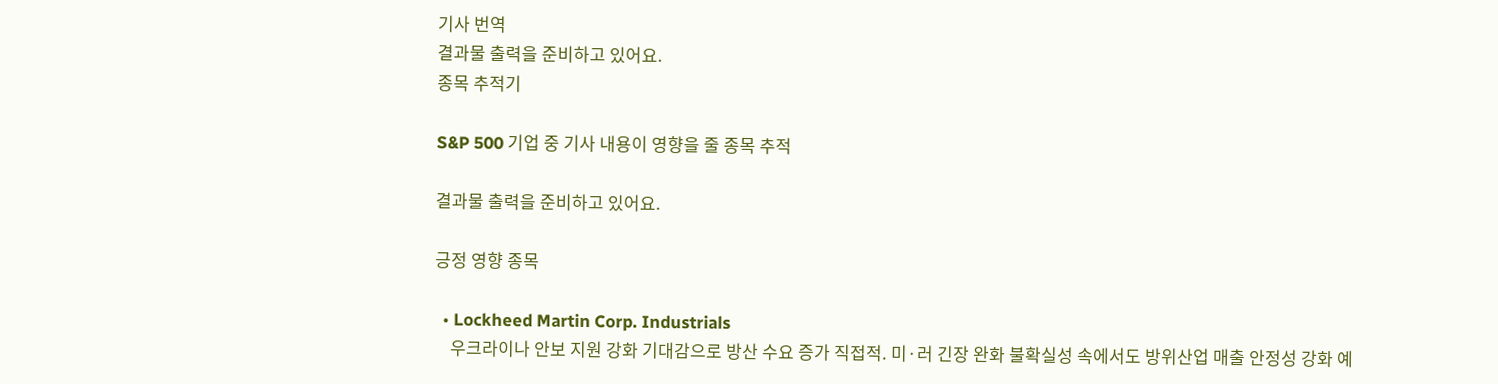기사 번역
결과물 출력을 준비하고 있어요.
종목 추적기

S&P 500 기업 중 기사 내용이 영향을 줄 종목 추적

결과물 출력을 준비하고 있어요.

긍정 영향 종목

  • Lockheed Martin Corp. Industrials
    우크라이나 안보 지원 강화 기대감으로 방산 수요 증가 직접적. 미·러 긴장 완화 불확실성 속에서도 방위산업 매출 안정성 강화 예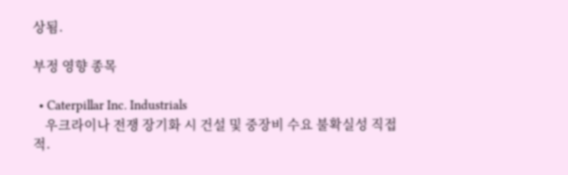상됨.

부정 영향 종목

  • Caterpillar Inc. Industrials
    우크라이나 전쟁 장기화 시 건설 및 중장비 수요 불확실성 직접적.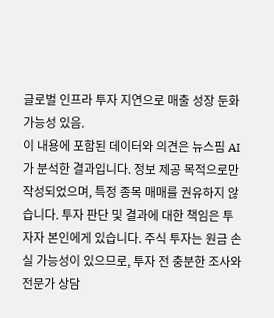글로벌 인프라 투자 지연으로 매출 성장 둔화 가능성 있음.
이 내용에 포함된 데이터와 의견은 뉴스핌 AI가 분석한 결과입니다. 정보 제공 목적으로만 작성되었으며, 특정 종목 매매를 권유하지 않습니다. 투자 판단 및 결과에 대한 책임은 투자자 본인에게 있습니다. 주식 투자는 원금 손실 가능성이 있으므로, 투자 전 충분한 조사와 전문가 상담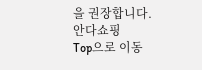을 권장합니다.
안다쇼핑
Top으로 이동